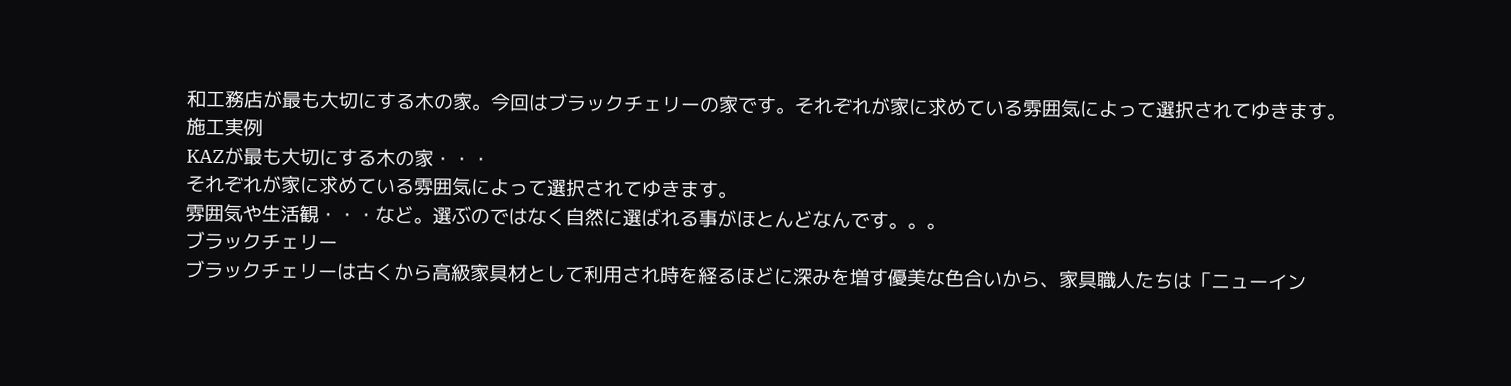和工務店が最も大切にする木の家。今回はブラックチェリーの家です。それぞれが家に求めている雰囲気によって選択されてゆきます。
施工実例
KAZが最も大切にする木の家・・・
それぞれが家に求めている雰囲気によって選択されてゆきます。
雰囲気や生活観・・・など。選ぶのではなく自然に選ばれる事がほとんどなんです。。。
ブラックチェリー
ブラックチェリーは古くから高級家具材として利用され時を経るほどに深みを増す優美な色合いから、家具職人たちは「ニューイン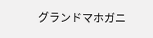グランドマホガニ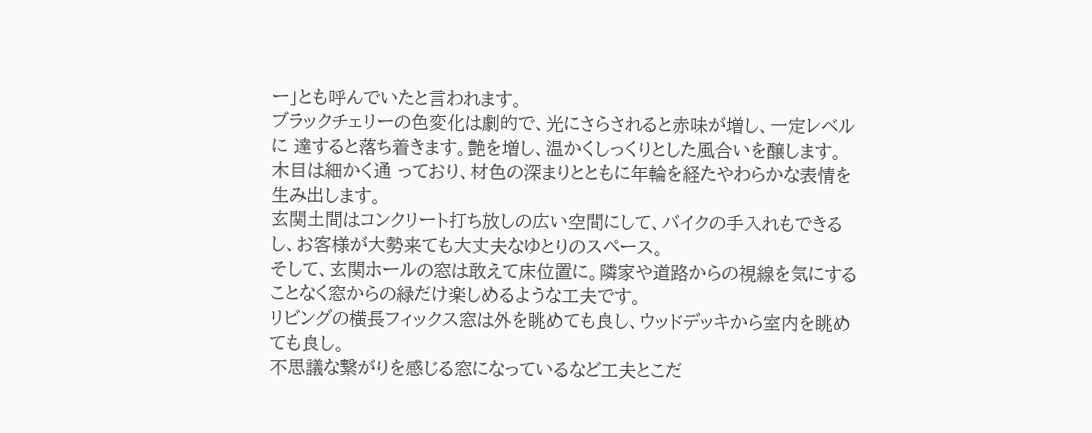ー」とも呼んでいたと言われます。
ブラックチェリーの色変化は劇的で、光にさらされると赤味が増し、一定レベルに 達すると落ち着きます。艶を増し、温かくしっくりとした風合いを醸します。
木目は細かく通 っており、材色の深まりとともに年輪を経たやわらかな表情を生み出します。
玄関土間はコンクリート打ち放しの広い空間にして、バイクの手入れもできるし、お客様が大勢来ても大丈夫なゆとりのスペース。
そして、玄関ホールの窓は敢えて床位置に。隣家や道路からの視線を気にすることなく窓からの緑だけ楽しめるような工夫です。
リビングの横長フィックス窓は外を眺めても良し、ウッドデッキから室内を眺めても良し。
不思議な繋がりを感じる窓になっているなど工夫とこだ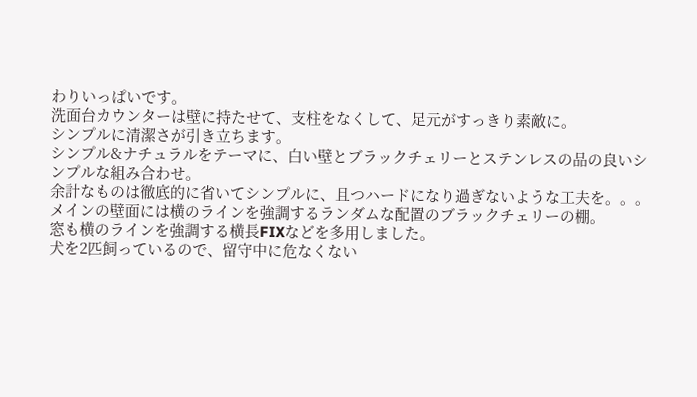わりいっぱいです。
洗面台カウンターは壁に持たせて、支柱をなくして、足元がすっきり素敵に。
シンプルに清潔さが引き立ちます。
シンプル&ナチュラルをテーマに、白い壁とブラックチェリーとステンレスの品の良いシンプルな組み合わせ。
余計なものは徹底的に省いてシンプルに、且つハードになり過ぎないような工夫を。。。
メインの壁面には横のラインを強調するランダムな配置のブラックチェリーの棚。
窓も横のラインを強調する横長FIXなどを多用しました。
犬を2匹飼っているので、留守中に危なくない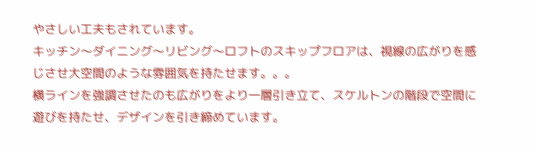やさしい工夫もされています。
キッチン〜ダイニング〜リビング〜ロフトのスキップフロアは、視線の広がりを感じさせ大空間のような雰囲気を持たせます。。。
横ラインを強調させたのも広がりをより一層引き立て、スケルトンの階段で空間に遊びを持たせ、デザインを引き締めています。